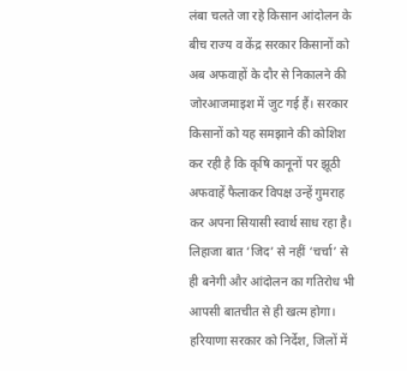लंबा चलते जा रहे किसान आंदोलन के बीच राज्य व केंद्र सरकार किसानों को अब अफवाहों के दौर से निकालने की जोरआजमाइश में जुट गई हैं। सरकार किसानों को यह समझाने की कोशिश कर रही है कि कृषि कानूनों पर झूठी अफवाहें फैलाकर विपक्ष उन्हें गुमराह कर अपना सियासी स्वार्थ साध रहा है। लिहाजा बात ‘जिद’ से नहीं ‘चर्चा’ से ही बनेगी और आंदोलन का गतिरोध भी आपसी बातचीत से ही खत्म होगा।
हरियाणा सरकार को निर्देश, जिलों में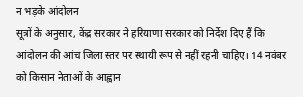न भड़के आंदोलन
सूत्रों के अनुसार, केंद्र सरकार ने हरियाणा सरकार को निर्देश दिए हैं कि आंदोलन की आंच जिला स्तर पर स्थायी रूप से नहीं रहनी चाहिए। 14 नवंबर को किसान नेताओं के आह्वान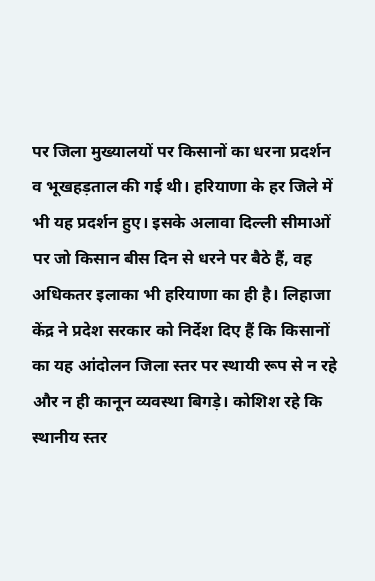पर जिला मुख्यालयों पर किसानों का धरना प्रदर्शन व भूखहड़ताल की गई थी। हरियाणा के हर जिले में भी यह प्रदर्शन हुए। इसके अलावा दिल्ली सीमाओं पर जो किसान बीस दिन से धरने पर बैठे हैं, वह अधिकतर इलाका भी हरियाणा का ही है। लिहाजा केंद्र ने प्रदेश सरकार को निर्देश दिए हैं कि किसानों का यह आंदोलन जिला स्तर पर स्थायी रूप से न रहे और न ही कानून व्यवस्था बिगड़े। कोशिश रहे कि स्थानीय स्तर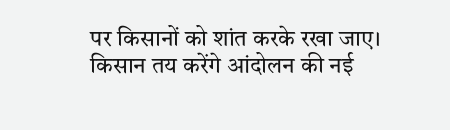पर किसानों को शांत करके रखा जाए।
किसान तय करेंगे आंदोलन की नई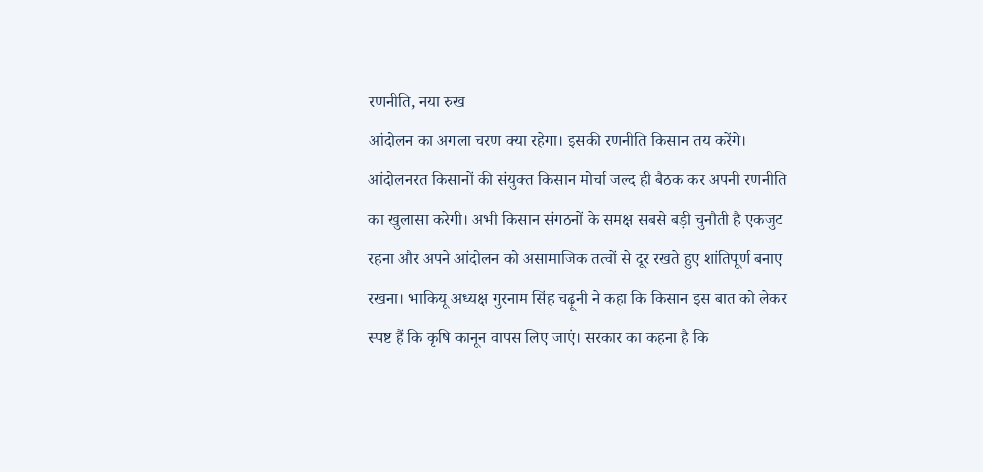रणनीति, नया रुख
आंदोलन का अगला चरण क्या रहेगा। इसकी रणनीति किसान तय करेंगे। आंदोलनरत किसानों की संयुक्त किसान मोर्चा जल्द ही बैठक कर अपनी रणनीति का खुलासा करेगी। अभी किसान संगठनों के समक्ष सबसे बड़ी चुनौती है एकजुट रहना और अपने आंदोलन को असामाजिक तत्वों से दूर रखते हुए शांतिपूर्ण बनाए रखना। भाकियू अध्यक्ष गुरनाम सिंह चढ़ूनी ने कहा कि किसान इस बात को लेकर स्पष्ट हैं कि कृषि कानून वापस लिए जाएं। सरकार का कहना है कि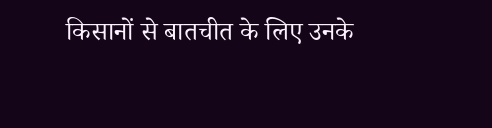किसानों से बातचीत के लिए उनके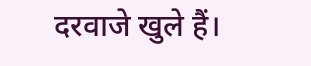दरवाजे खुले हैं।